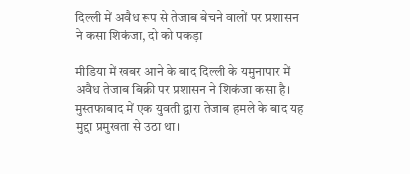दिल्ली में अवैध रूप से तेजाब बेचने वालों पर प्रशासन ने कसा शिकंजा, दो को पकड़ा

मीडिया में खबर आने के बाद दिल्ली के यमुनापार में अवैध तेजाब बिक्री पर प्रशासन ने शिकंजा कसा है। मुस्तफाबाद में एक युवती द्वारा तेजाब हमले के बाद यह मुद्दा प्रमुखता से उठा था।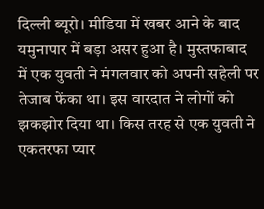दिल्ली ब्यूरो। मीडिया में खबर आने के बाद यमुनापार में बड़ा असर हुआ है। मुस्तफाबाद में एक युवती ने मंगलवार को अपनी सहेली पर तेजाब फेंका था। इस वारदात ने लोगों को झकझोर दिया था। किस तरह से एक युवती ने एकतरफा प्यार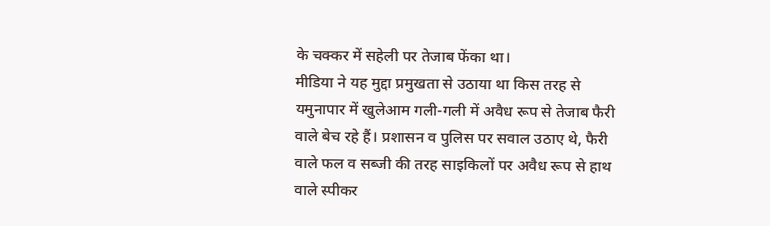के चक्कर में सहेली पर तेजाब फेंका था।
मीडिया ने यह मुद्दा प्रमुखता से उठाया था किस तरह से यमुनापार में खुलेआम गली-गली में अवैध रूप से तेजाब फैरी वाले बेच रहे हैं। प्रशासन व पुलिस पर सवाल उठाए थे, फैरी वाले फल व सब्जी की तरह साइकिलों पर अवैध रूप से हाथ वाले स्पीकर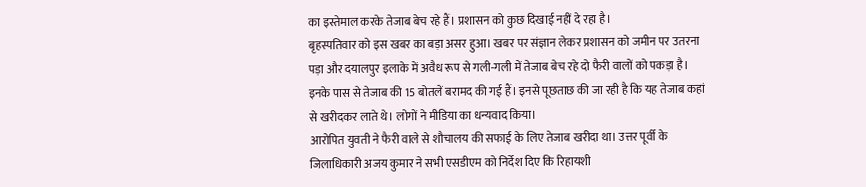का इस्तेमाल करके तेजाब बेच रहे हैं। प्रशासन को कुछ दिखाई नहीं दे रहा है।
बृहस्पतिवार को इस खबर का बड़ा असर हुआ। खबर पर संज्ञान लेकर प्रशासन को जमीन पर उतरना पड़ा और दयालपुर इलाके में अवैध रूप से गली-गली में तेजाब बेच रहे दो फैरी वालों को पकड़ा है। इनके पास से तेजाब की 15 बोतलें बरामद की गई हैं। इनसे पूछताछ की जा रही है कि यह तेजाब कहां से खरीदकर लाते थे। लोगों ने मीडिया का धन्यवाद किया।
आरोपित युवती ने फैरी वाले से शौचालय की सफाई के लिए तेजाब खरीदा था। उत्तर पूर्वी के जिलाधिकारी अजय कुमार ने सभी एसडीएम को निर्देश दिए कि रिहायशी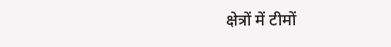क्षेत्रों में टीमों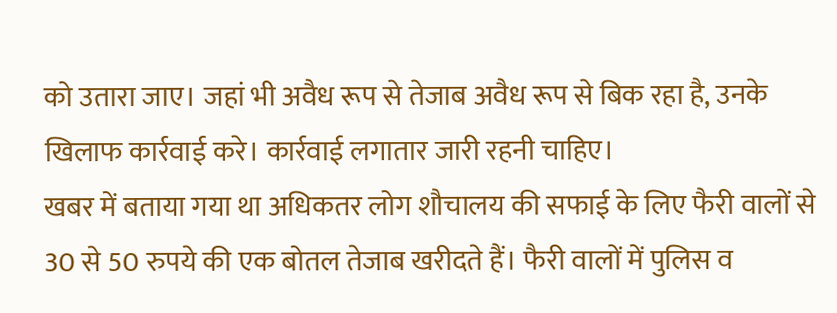को उतारा जाए। जहां भी अवैध रूप से तेजाब अवैध रूप से बिक रहा है, उनके खिलाफ कार्रवाई करे। कार्रवाई लगातार जारी रहनी चाहिए।
खबर में बताया गया था अधिकतर लोग शौचालय की सफाई के लिए फैरी वालों से 30 से 50 रुपये की एक बोतल तेजाब खरीदते हैं। फैरी वालों में पुलिस व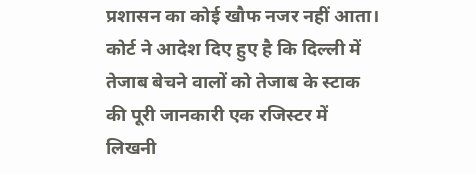प्रशासन का कोई खौफ नजर नहीं आता। कोर्ट ने आदेश दिए हुए है कि दिल्ली में तेजाब बेचने वालों को तेजाब के स्टाक की पूरी जानकारी एक रजिस्टर में लिखनी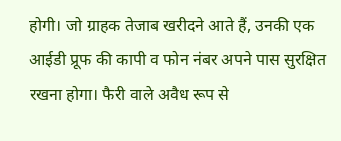होगी। जो ग्राहक तेजाब खरीदने आते हैं, उनकी एक आईडी प्रूफ की कापी व फोन नंबर अपने पास सुरक्षित रखना होगा। फैरी वाले अवैध रूप से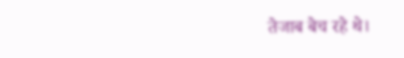तेजाब बेच रहे थे।